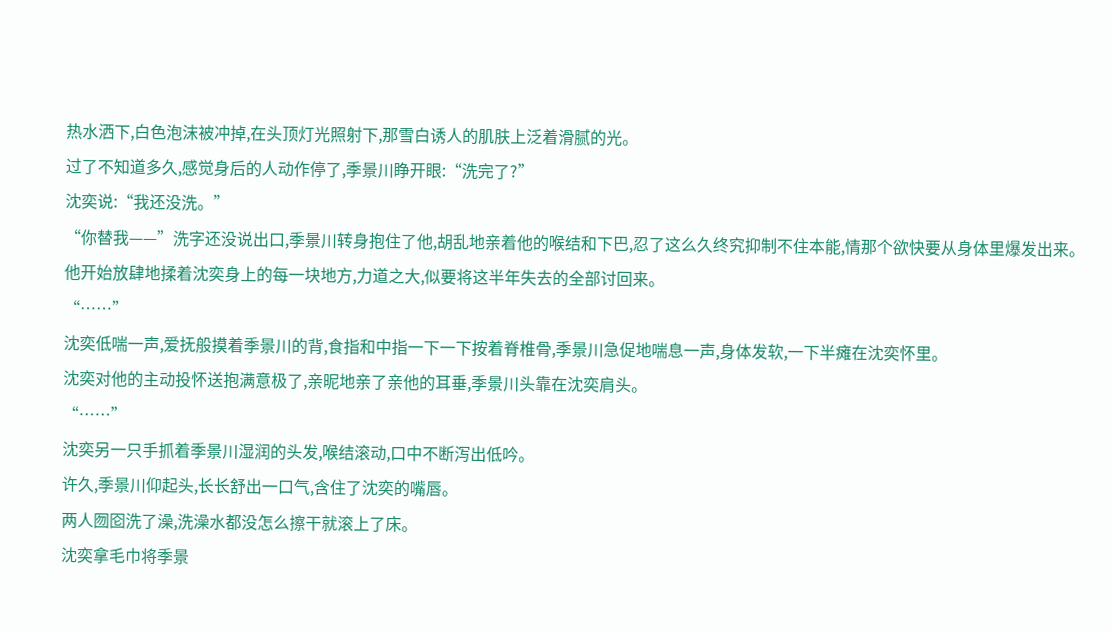热水洒下,白色泡沫被冲掉,在头顶灯光照射下,那雪白诱人的肌肤上泛着滑腻的光。
过了不知道多久,感觉身后的人动作停了,季景川睁开眼:“洗完了?”
沈奕说:“我还没洗。”
“你替我——”洗字还没说出口,季景川转身抱住了他,胡乱地亲着他的喉结和下巴,忍了这么久终究抑制不住本能,情那个欲快要从身体里爆发出来。
他开始放肆地揉着沈奕身上的每一块地方,力道之大,似要将这半年失去的全部讨回来。
“……”
沈奕低喘一声,爱抚般摸着季景川的背,食指和中指一下一下按着脊椎骨,季景川急促地喘息一声,身体发软,一下半瘫在沈奕怀里。
沈奕对他的主动投怀送抱满意极了,亲昵地亲了亲他的耳垂,季景川头靠在沈奕肩头。
“……”
沈奕另一只手抓着季景川湿润的头发,喉结滚动,口中不断泻出低吟。
许久,季景川仰起头,长长舒出一口气,含住了沈奕的嘴唇。
两人囫囵洗了澡,洗澡水都没怎么擦干就滚上了床。
沈奕拿毛巾将季景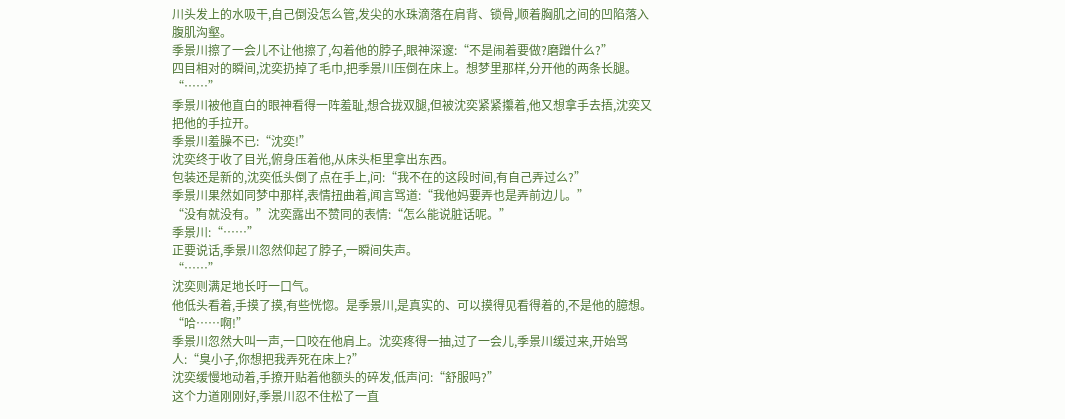川头发上的水吸干,自己倒没怎么管,发尖的水珠滴落在肩背、锁骨,顺着胸肌之间的凹陷落入腹肌沟壑。
季景川擦了一会儿不让他擦了,勾着他的脖子,眼神深邃:“不是闹着要做?磨蹭什么?”
四目相对的瞬间,沈奕扔掉了毛巾,把季景川压倒在床上。想梦里那样,分开他的两条长腿。
“……”
季景川被他直白的眼神看得一阵羞耻,想合拢双腿,但被沈奕紧紧攥着,他又想拿手去捂,沈奕又把他的手拉开。
季景川羞臊不已:“沈奕!”
沈奕终于收了目光,俯身压着他,从床头柜里拿出东西。
包装还是新的,沈奕低头倒了点在手上,问:“我不在的这段时间,有自己弄过么?”
季景川果然如同梦中那样,表情扭曲着,闻言骂道:“我他妈要弄也是弄前边儿。”
“没有就没有。”沈奕露出不赞同的表情:“怎么能说脏话呢。”
季景川:“……”
正要说话,季景川忽然仰起了脖子,一瞬间失声。
“……”
沈奕则满足地长吁一口气。
他低头看着,手摸了摸,有些恍惚。是季景川,是真实的、可以摸得见看得着的,不是他的臆想。
“哈……啊!”
季景川忽然大叫一声,一口咬在他肩上。沈奕疼得一抽,过了一会儿,季景川缓过来,开始骂人:“臭小子,你想把我弄死在床上?”
沈奕缓慢地动着,手撩开贴着他额头的碎发,低声问:“舒服吗?”
这个力道刚刚好,季景川忍不住松了一直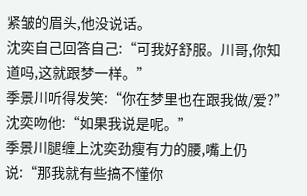紧皱的眉头,他没说话。
沈奕自己回答自己:“可我好舒服。川哥,你知道吗,这就跟梦一样。”
季景川听得发笑:“你在梦里也在跟我做/爱?”
沈奕吻他:“如果我说是呢。”
季景川腿缠上沈奕劲瘦有力的腰,嘴上仍说:“那我就有些搞不懂你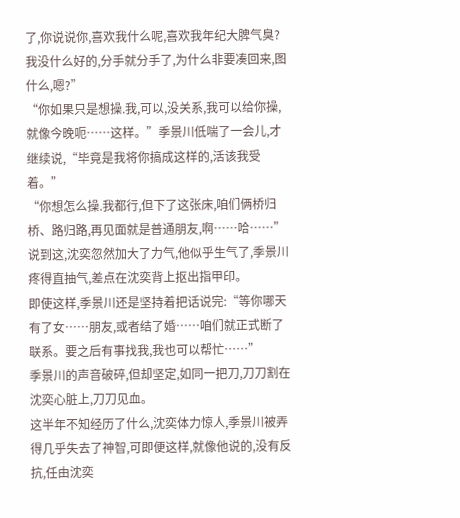了,你说说你,喜欢我什么呢,喜欢我年纪大脾气臭?我没什么好的,分手就分手了,为什么非要凑回来,图什么,嗯?”
“你如果只是想操.我,可以,没关系,我可以给你操,就像今晚呃……这样。”季景川低喘了一会儿,才继续说,“毕竟是我将你搞成这样的,活该我受着。”
“你想怎么操.我都行,但下了这张床,咱们俩桥归桥、路归路,再见面就是普通朋友,啊……哈……”说到这,沈奕忽然加大了力气,他似乎生气了,季景川疼得直抽气,差点在沈奕背上抠出指甲印。
即使这样,季景川还是坚持着把话说完:“等你哪天有了女……朋友,或者结了婚……咱们就正式断了联系。要之后有事找我,我也可以帮忙……”
季景川的声音破碎,但却坚定,如同一把刀,刀刀割在沈奕心脏上,刀刀见血。
这半年不知经历了什么,沈奕体力惊人,季景川被弄得几乎失去了神智,可即便这样,就像他说的,没有反抗,任由沈奕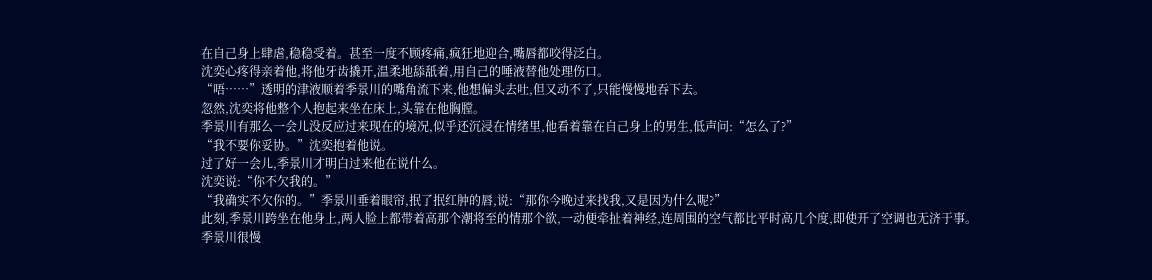在自己身上肆虐,稳稳受着。甚至一度不顾疼痛,疯狂地迎合,嘴唇都咬得泛白。
沈奕心疼得亲着他,将他牙齿撬开,温柔地舔舐着,用自己的唾液替他处理伤口。
“唔……”透明的津液顺着季景川的嘴角流下来,他想偏头去吐,但又动不了,只能慢慢地吞下去。
忽然,沈奕将他整个人抱起来坐在床上,头靠在他胸膛。
季景川有那么一会儿没反应过来现在的境况,似乎还沉浸在情绪里,他看着靠在自己身上的男生,低声问:“怎么了?”
“我不要你妥协。”沈奕抱着他说。
过了好一会儿,季景川才明白过来他在说什么。
沈奕说:“你不欠我的。”
“我确实不欠你的。”季景川垂着眼帘,抿了抿红肿的唇,说:“那你今晚过来找我,又是因为什么呢?”
此刻,季景川跨坐在他身上,两人脸上都带着高那个潮将至的情那个欲,一动便牵扯着神经,连周围的空气都比平时高几个度,即使开了空调也无济于事。
季景川很慢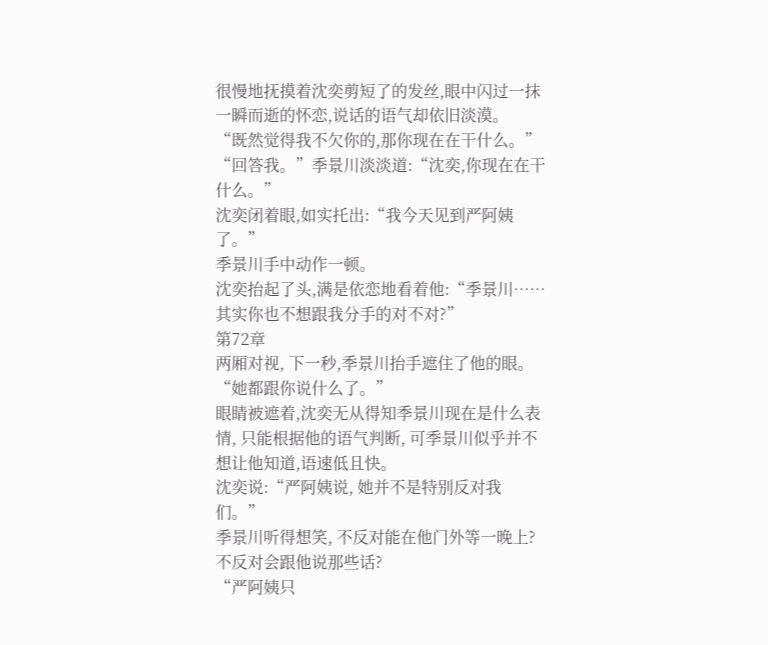很慢地抚摸着沈奕剪短了的发丝,眼中闪过一抹一瞬而逝的怀恋,说话的语气却依旧淡漠。
“既然觉得我不欠你的,那你现在在干什么。”
“回答我。”季景川淡淡道:“沈奕,你现在在干什么。”
沈奕闭着眼,如实托出:“我今天见到严阿姨了。”
季景川手中动作一顿。
沈奕抬起了头,满是依恋地看着他:“季景川……其实你也不想跟我分手的对不对?”
第72章
两厢对视, 下一秒,季景川抬手遮住了他的眼。
“她都跟你说什么了。”
眼睛被遮着,沈奕无从得知季景川现在是什么表情, 只能根据他的语气判断, 可季景川似乎并不想让他知道,语速低且快。
沈奕说:“严阿姨说, 她并不是特别反对我们。”
季景川听得想笑, 不反对能在他门外等一晚上?不反对会跟他说那些话?
“严阿姨只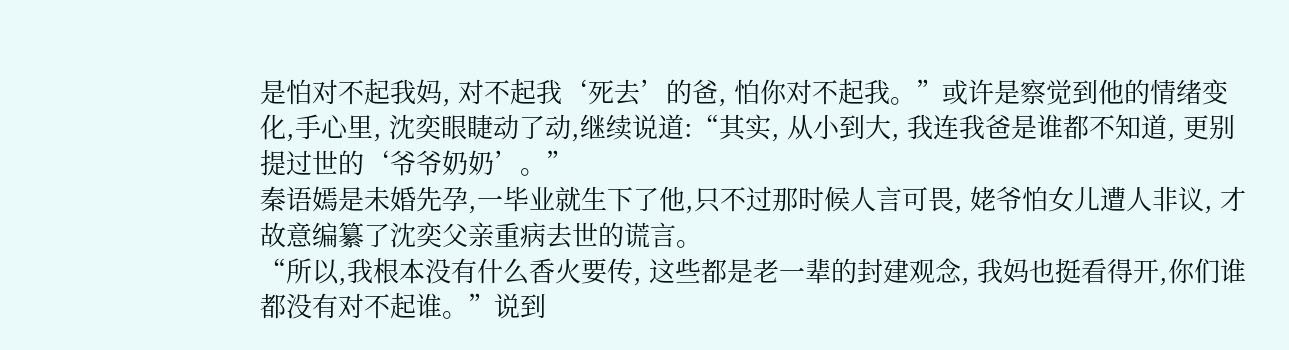是怕对不起我妈, 对不起我‘死去’的爸, 怕你对不起我。”或许是察觉到他的情绪变化,手心里, 沈奕眼睫动了动,继续说道:“其实, 从小到大, 我连我爸是谁都不知道, 更别提过世的‘爷爷奶奶’。”
秦语嫣是未婚先孕,一毕业就生下了他,只不过那时候人言可畏, 姥爷怕女儿遭人非议, 才故意编纂了沈奕父亲重病去世的谎言。
“所以,我根本没有什么香火要传, 这些都是老一辈的封建观念, 我妈也挺看得开,你们谁都没有对不起谁。”说到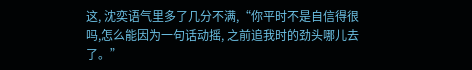这, 沈奕语气里多了几分不满,“你平时不是自信得很吗,怎么能因为一句话动摇, 之前追我时的劲头哪儿去了。”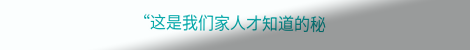“这是我们家人才知道的秘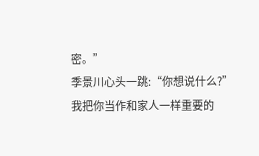密。”
季景川心头一跳:“你想说什么?”
我把你当作和家人一样重要的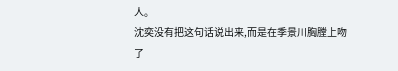人。
沈奕没有把这句话说出来,而是在季景川胸膛上吻了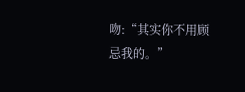吻:“其实你不用顾忌我的。”